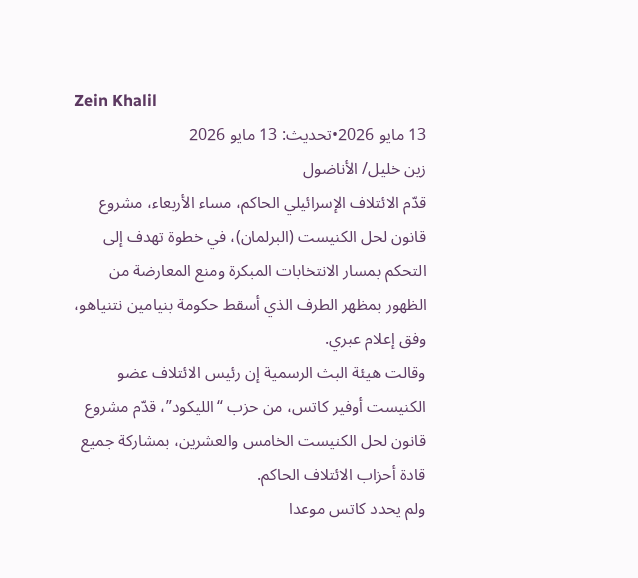Zein Khalil
13 مايو 2026•تحديث: 13 مايو 2026
زين خليل/ الأناضول
قدّم الائتلاف الإسرائيلي الحاكم، مساء الأربعاء، مشروع قانون لحل الكنيست (البرلمان)، في خطوة تهدف إلى التحكم بمسار الانتخابات المبكرة ومنع المعارضة من الظهور بمظهر الطرف الذي أسقط حكومة بنيامين نتنياهو، وفق إعلام عبري.
وقالت هيئة البث الرسمية إن رئيس الائتلاف عضو الكنيست أوفير كاتس، من حزب “الليكود”، قدّم مشروع قانون لحل الكنيست الخامس والعشرين، بمشاركة جميع قادة أحزاب الائتلاف الحاكم.
ولم يحدد كاتس موعدا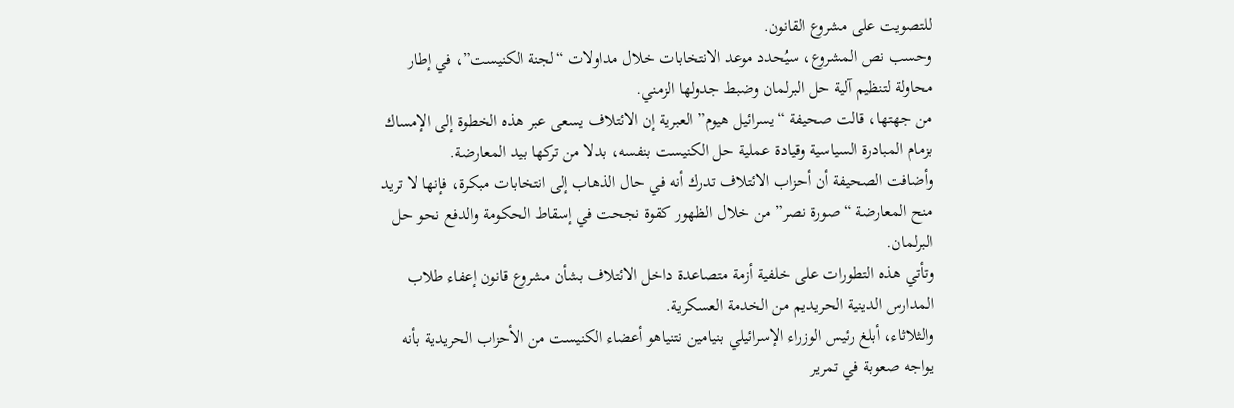للتصويت على مشروع القانون.
وحسب نص المشروع، سيُحدد موعد الانتخابات خلال مداولات “لجنة الكنيست”، في إطار محاولة لتنظيم آلية حل البرلمان وضبط جدولها الزمني.
من جهتها، قالت صحيفة “يسرائيل هيوم” العبرية إن الائتلاف يسعى عبر هذه الخطوة إلى الإمساك بزمام المبادرة السياسية وقيادة عملية حل الكنيست بنفسه، بدلا من تركها بيد المعارضة.
وأضافت الصحيفة أن أحزاب الائتلاف تدرك أنه في حال الذهاب إلى انتخابات مبكرة، فإنها لا تريد منح المعارضة “صورة نصر” من خلال الظهور كقوة نجحت في إسقاط الحكومة والدفع نحو حل البرلمان.
وتأتي هذه التطورات على خلفية أزمة متصاعدة داخل الائتلاف بشأن مشروع قانون إعفاء طلاب المدارس الدينية الحريديم من الخدمة العسكرية.
والثلاثاء، أبلغ رئيس الوزراء الإسرائيلي بنيامين نتنياهو أعضاء الكنيست من الأحزاب الحريدية بأنه يواجه صعوبة في تمرير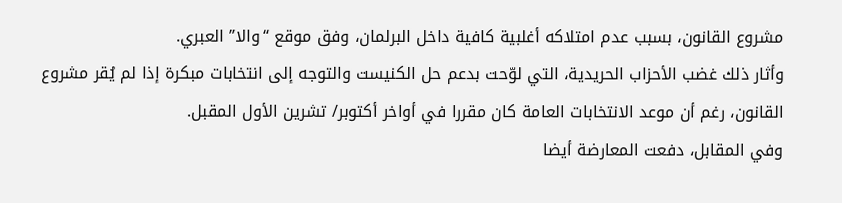مشروع القانون، بسبب عدم امتلاكه أغلبية كافية داخل البرلمان، وفق موقع “والا” العبري.
وأثار ذلك غضب الأحزاب الحريدية، التي لوّحت بدعم حل الكنيست والتوجه إلى انتخابات مبكرة إذا لم يُقر مشروع القانون، رغم أن موعد الانتخابات العامة كان مقررا في أواخر أكتوبر/ تشرين الأول المقبل.
وفي المقابل، دفعت المعارضة أيضا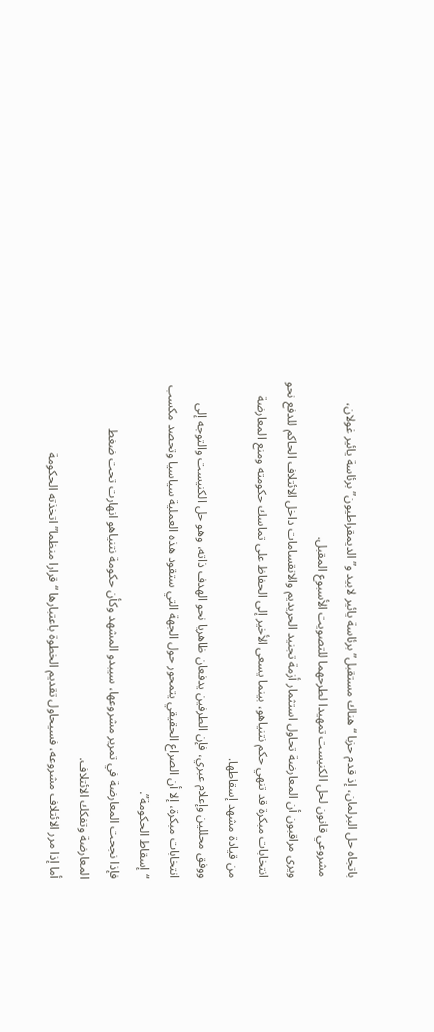باتجاه حل البرلمان، إذ قدم حزبا “هناك مستقبل” برئاسة يائير لابيد و”الديمقراطيون” برئاسة يائير غولان، مشروعي قانون لحل الكنيست تمهيدا لطرحهما للتصويت الأسبوع المقبل.
ويرى مراقبون أن المعارضة تحاول استثمار أزمة تجنيد الحريديم والانقسامات داخل الائتلاف الحاكم للدفع نحو انتخابات مبكرة قد تنهي حكم نتنياهو، بينما يسعى الأخير إلى الحفاظ على تماسك حكومته ومنع المعارضة من قيادة مشهد إسقاطها.
ووفق محللين وإعلام عبري، فإن الطرفين يدفعان ظاهريا نحو الهدف ذاته، وهو حل الكنيست والتوجه إلى انتخابات مبكرة، إلا أن الصراع الحقيقي يتمحور حول الجهة التي ستقود هذه العملية سياسيا وتحصد مكسب “إسقاط الحكومة”.
فإذا نجحت المعارضة في تمرير مشروعها، سيبدو المشهد وكأن حكومة نتنياهو انهارت تحت ضغط المعارضة وتفكك الائتلاف.
أما إذا مرر الائتلاف مشروعه، فسيحاول تقديم الخطوة باعتبارها “قرارا منظما” اتخذته الحكومة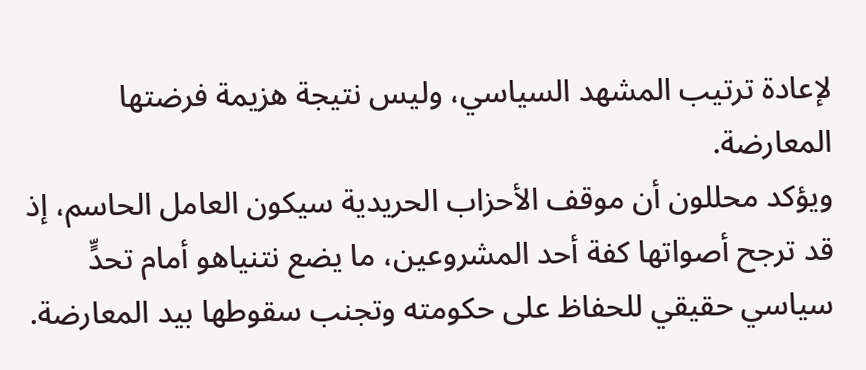لإعادة ترتيب المشهد السياسي، وليس نتيجة هزيمة فرضتها المعارضة.
ويؤكد محللون أن موقف الأحزاب الحريدية سيكون العامل الحاسم، إذ قد ترجح أصواتها كفة أحد المشروعين، ما يضع نتنياهو أمام تحدٍّ سياسي حقيقي للحفاظ على حكومته وتجنب سقوطها بيد المعارضة.